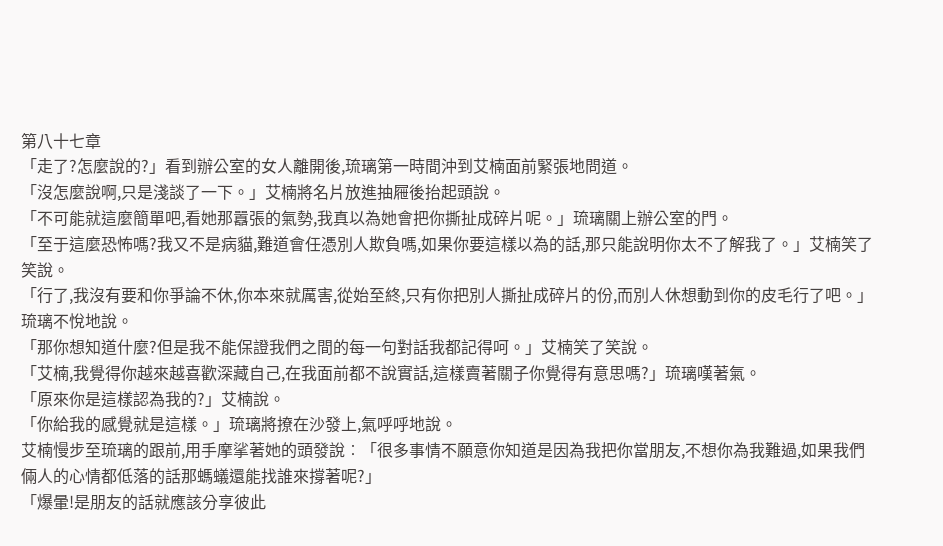第八十七章
「走了?怎麼說的?」看到辦公室的女人離開後,琉璃第一時間沖到艾楠面前緊張地問道。
「沒怎麼說啊,只是淺談了一下。」艾楠將名片放進抽屜後抬起頭說。
「不可能就這麼簡單吧,看她那囂張的氣勢,我真以為她會把你撕扯成碎片呢。」琉璃關上辦公室的門。
「至于這麼恐怖嗎?我又不是病貓,難道會任憑別人欺負嗎,如果你要這樣以為的話,那只能說明你太不了解我了。」艾楠笑了笑說。
「行了,我沒有要和你爭論不休,你本來就厲害,從始至終,只有你把別人撕扯成碎片的份,而別人休想動到你的皮毛行了吧。」琉璃不悅地說。
「那你想知道什麼?但是我不能保證我們之間的每一句對話我都記得呵。」艾楠笑了笑說。
「艾楠,我覺得你越來越喜歡深藏自己,在我面前都不說實話,這樣賣著關子你覺得有意思嗎?」琉璃嘆著氣。
「原來你是這樣認為我的?」艾楠說。
「你給我的感覺就是這樣。」琉璃將撩在沙發上,氣呼呼地說。
艾楠慢步至琉璃的跟前,用手摩挲著她的頭發說︰「很多事情不願意你知道是因為我把你當朋友,不想你為我難過,如果我們倆人的心情都低落的話那螞蟻還能找誰來撐著呢?」
「爆暈!是朋友的話就應該分享彼此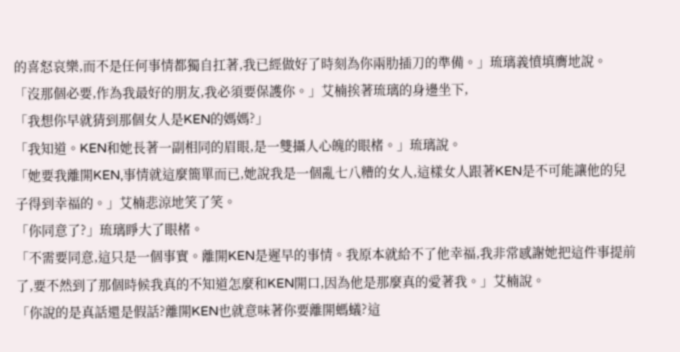的喜怒哀樂,而不是任何事情都獨自扛著,我已經做好了時刻為你兩肋插刀的準備。」琉璃義憤填膺地說。
「沒那個必要,作為我最好的朋友,我必須要保護你。」艾楠挨著琉璃的身邊坐下,
「我想你早就猜到那個女人是KEN的媽媽?」
「我知道。KEN和她長著一副相同的眉眼,是一雙攝人心魄的眼楮。」琉璃說。
「她要我離開KEN,事情就這麼簡單而已,她說我是一個亂七八糟的女人,這樣女人跟著KEN是不可能讓他的兒子得到幸福的。」艾楠悲涼地笑了笑。
「你同意了?」琉璃睜大了眼楮。
「不需要同意,這只是一個事實。離開KEN是遲早的事情。我原本就給不了他幸福,我非常感謝她把這件事提前了,要不然到了那個時候我真的不知道怎麼和KEN開口,因為他是那麼真的愛著我。」艾楠說。
「你說的是真話還是假話?離開KEN也就意味著你要離開螞蟻?這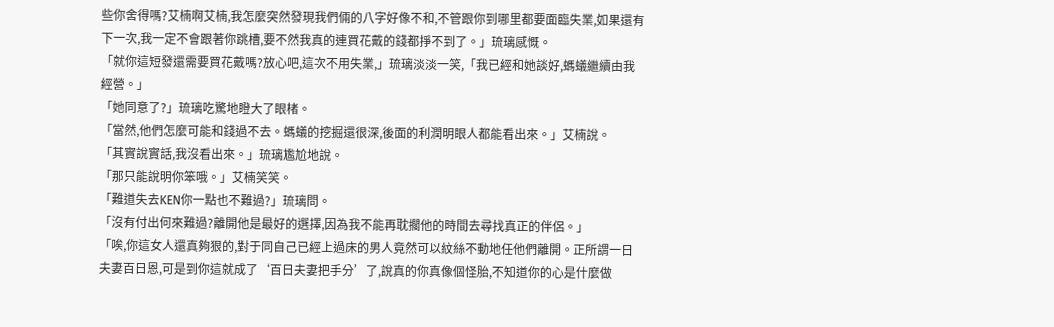些你舍得嗎?艾楠啊艾楠,我怎麼突然發現我們倆的八字好像不和,不管跟你到哪里都要面臨失業,如果還有下一次,我一定不會跟著你跳槽,要不然我真的連買花戴的錢都掙不到了。」琉璃感慨。
「就你這短發還需要買花戴嗎?放心吧,這次不用失業,」琉璃淡淡一笑,「我已經和她談好,螞蟻繼續由我經營。」
「她同意了?」琉璃吃驚地瞪大了眼楮。
「當然,他們怎麼可能和錢過不去。螞蟻的挖掘還很深,後面的利潤明眼人都能看出來。」艾楠說。
「其實說實話,我沒看出來。」琉璃尷尬地說。
「那只能說明你笨哦。」艾楠笑笑。
「難道失去KEN你一點也不難過?」琉璃問。
「沒有付出何來難過?離開他是最好的選擇,因為我不能再耽擱他的時間去尋找真正的伴侶。」
「唉,你這女人還真夠狠的,對于同自己已經上過床的男人竟然可以紋絲不動地任他們離開。正所謂一日夫妻百日恩,可是到你這就成了‘百日夫妻把手分’了,說真的你真像個怪胎,不知道你的心是什麼做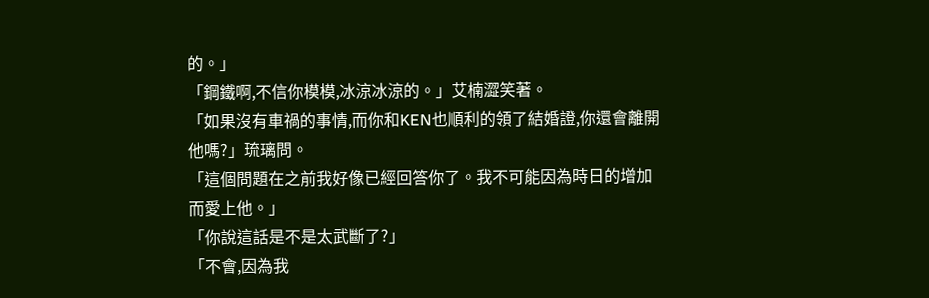的。」
「鋼鐵啊,不信你模模,冰涼冰涼的。」艾楠澀笑著。
「如果沒有車禍的事情,而你和KEN也順利的領了結婚證,你還會離開他嗎?」琉璃問。
「這個問題在之前我好像已經回答你了。我不可能因為時日的增加而愛上他。」
「你說這話是不是太武斷了?」
「不會,因為我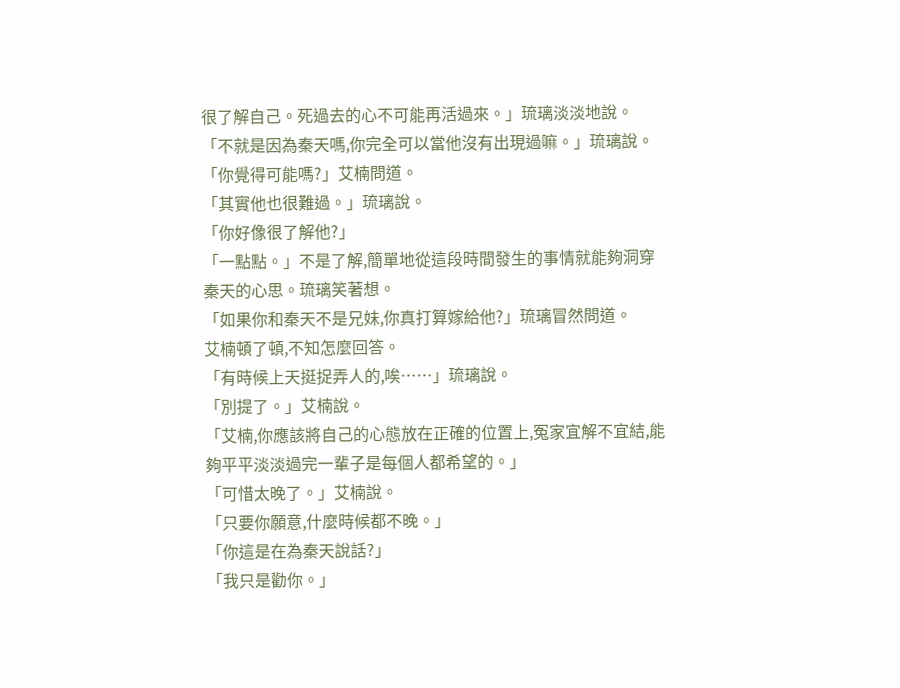很了解自己。死過去的心不可能再活過來。」琉璃淡淡地說。
「不就是因為秦天嗎,你完全可以當他沒有出現過嘛。」琉璃說。
「你覺得可能嗎?」艾楠問道。
「其實他也很難過。」琉璃說。
「你好像很了解他?」
「一點點。」不是了解,簡單地從這段時間發生的事情就能夠洞穿秦天的心思。琉璃笑著想。
「如果你和秦天不是兄妹,你真打算嫁給他?」琉璃冒然問道。
艾楠頓了頓,不知怎麼回答。
「有時候上天挺捉弄人的,唉……」琉璃說。
「別提了。」艾楠說。
「艾楠,你應該將自己的心態放在正確的位置上,冤家宜解不宜結,能夠平平淡淡過完一輩子是每個人都希望的。」
「可惜太晚了。」艾楠說。
「只要你願意,什麼時候都不晚。」
「你這是在為秦天說話?」
「我只是勸你。」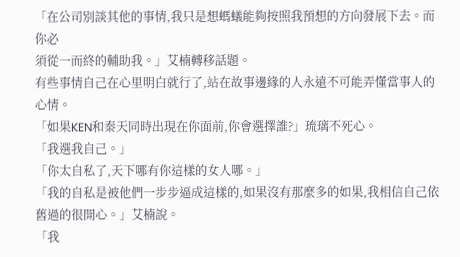「在公司別談其他的事情,我只是想螞蟻能夠按照我預想的方向發展下去。而你必
須從一而終的輔助我。」艾楠轉移話題。
有些事情自己在心里明白就行了,站在故事邊緣的人永遠不可能弄懂當事人的心情。
「如果KEN和秦天同時出現在你面前,你會選擇誰?」琉璃不死心。
「我選我自己。」
「你太自私了,天下哪有你這樣的女人哪。」
「我的自私是被他們一步步逼成這樣的,如果沒有那麼多的如果,我相信自己依舊過的很開心。」艾楠說。
「我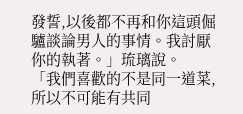發誓,以後都不再和你這頭倔驢談論男人的事情。我討厭你的執著。」琉璃說。
「我們喜歡的不是同一道菜,所以不可能有共同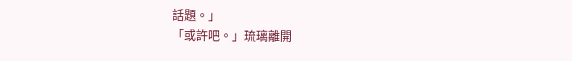話題。」
「或許吧。」琉璃離開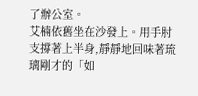了辦公室。
艾楠依舊坐在沙發上。用手肘支撐著上半身,靜靜地回味著琉璃剛才的「如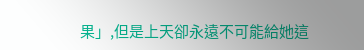果」,但是上天卻永遠不可能給她這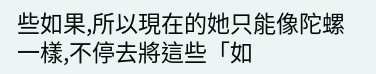些如果,所以現在的她只能像陀螺一樣,不停去將這些「如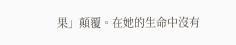果」顛覆。在她的生命中沒有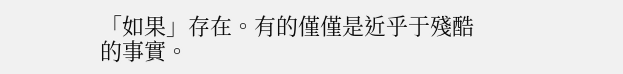「如果」存在。有的僅僅是近乎于殘酷的事實。